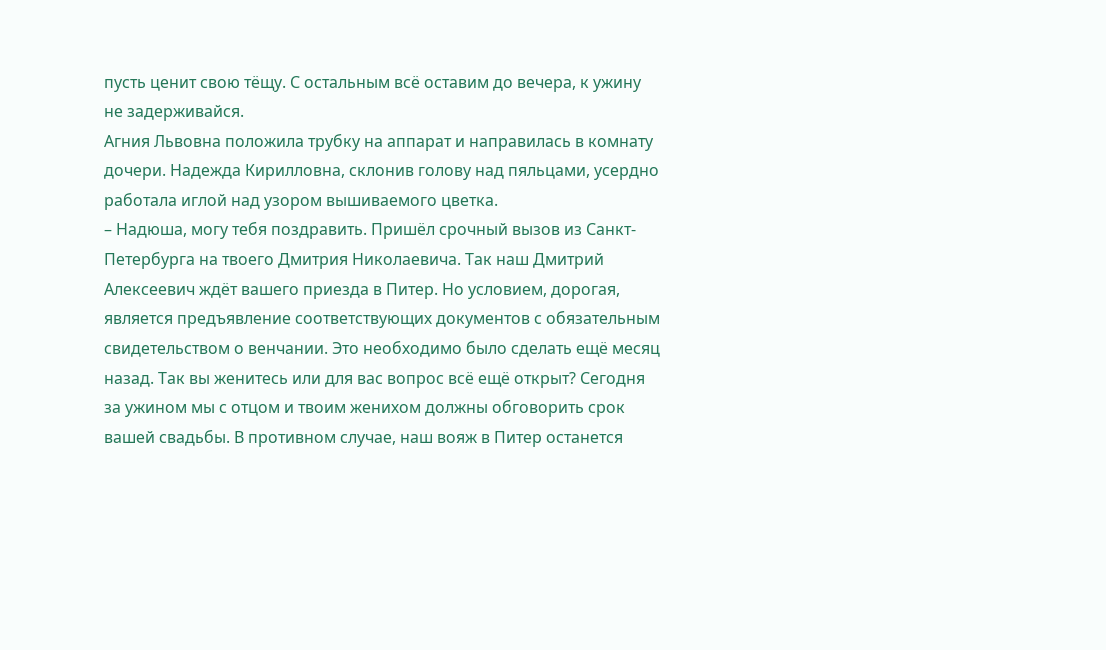пусть ценит свою тёщу. С остальным всё оставим до вечера, к ужину не задерживайся.
Агния Львовна положила трубку на аппарат и направилась в комнату дочери. Надежда Кирилловна, склонив голову над пяльцами, усердно работала иглой над узором вышиваемого цветка.
– Надюша, могу тебя поздравить. Пришёл срочный вызов из Санкт-Петербурга на твоего Дмитрия Николаевича. Так наш Дмитрий Алексеевич ждёт вашего приезда в Питер. Но условием, дорогая, является предъявление соответствующих документов с обязательным свидетельством о венчании. Это необходимо было сделать ещё месяц назад. Так вы женитесь или для вас вопрос всё ещё открыт? Сегодня за ужином мы с отцом и твоим женихом должны обговорить срок вашей свадьбы. В противном случае, наш вояж в Питер останется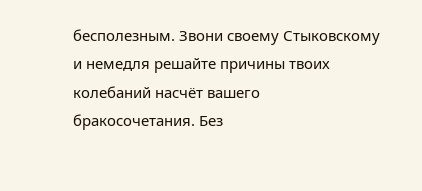бесполезным. Звони своему Стыковскому и немедля решайте причины твоих колебаний насчёт вашего бракосочетания. Без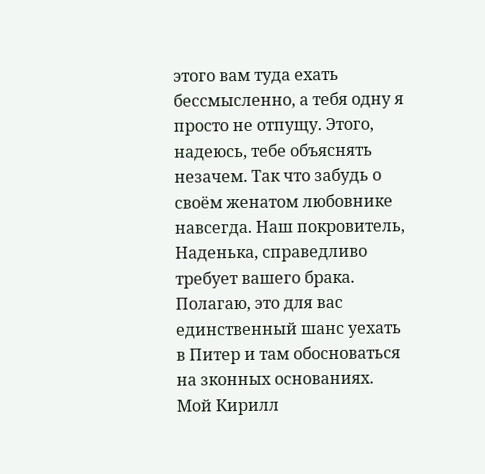этого вам туда ехать бессмысленно, а тебя одну я просто не отпущу. Этого, надеюсь, тебе объяснять незачем. Так что забудь о своём женатом любовнике навсегда. Наш покровитель, Наденька, справедливо требует вашего брака. Полагаю, это для вас единственный шанс уехать в Питер и там обосноваться на зконных основаниях. Мой Кирилл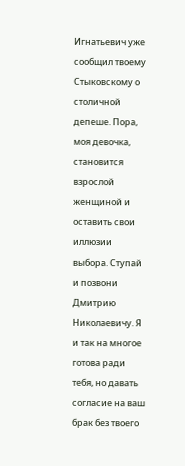Игнатьевич уже сообщил твоему Стыковскому о столичной депеше. Пора, моя девочка, становится взрослой женщиной и оставить свои иллюзии выбора. Ступай и позвони Дмитрию Николаевичу. Я и так на многое готова ради тебя, но давать согласие на ваш брак без твоего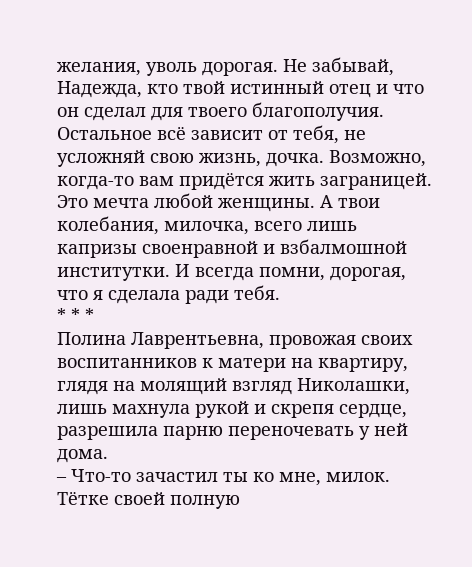желания, уволь дорогая. Не забывай, Надежда, кто твой истинный отец и что он сделал для твоего благополучия. Остальное всё зависит от тебя, не усложняй свою жизнь, дочка. Возможно, когда-то вам придётся жить заграницей. Это мечта любой женщины. А твои колебания, милочка, всего лишь капризы своенравной и взбалмошной институтки. И всегда помни, дорогая, что я сделала ради тебя.
* * *
Полина Лаврентьевна, провожая своих воспитанников к матери на квартиру, глядя на молящий взгляд Николашки, лишь махнула рукой и скрепя сердце, разрешила парню переночевать у ней дома.
– Что-то зачастил ты ко мне, милок. Тётке своей полную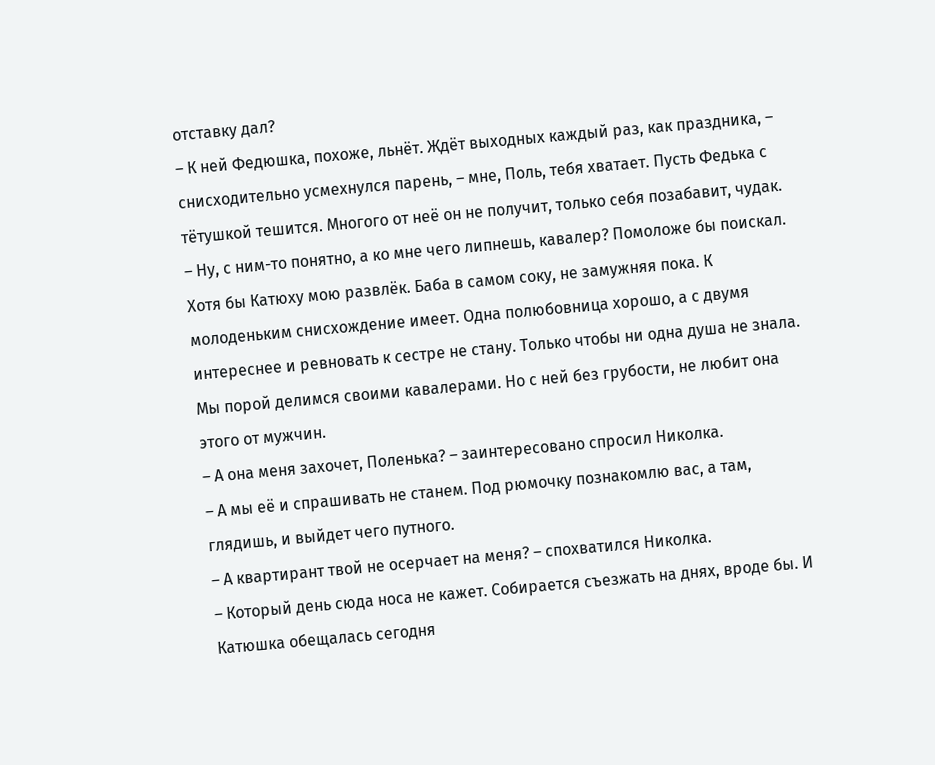отставку дал?
– К ней Федюшка, похоже, льнёт. Ждёт выходных каждый раз, как праздника, – снисходительно усмехнулся парень, – мне, Поль, тебя хватает. Пусть Федька с тётушкой тешится. Многого от неё он не получит, только себя позабавит, чудак.
– Ну, с ним-то понятно, а ко мне чего липнешь, кавалер? Помоложе бы поискал. Хотя бы Катюху мою развлёк. Баба в самом соку, не замужняя пока. К молоденьким снисхождение имеет. Одна полюбовница хорошо, а с двумя интереснее и ревновать к сестре не стану. Только чтобы ни одна душа не знала. Мы порой делимся своими кавалерами. Но с ней без грубости, не любит она этого от мужчин.
– А она меня захочет, Поленька? – заинтересовано спросил Николка.
– А мы её и спрашивать не станем. Под рюмочку познакомлю вас, а там, глядишь, и выйдет чего путного.
– А квартирант твой не осерчает на меня? – спохватился Николка.
– Который день сюда носа не кажет. Собирается съезжать на днях, вроде бы. И Катюшка обещалась сегодня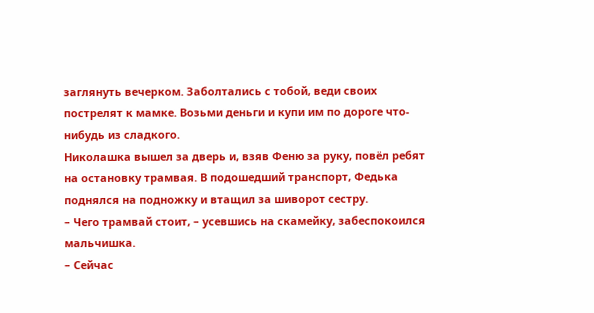заглянуть вечерком. Заболтались с тобой, веди своих пострелят к мамке. Возьми деньги и купи им по дороге что-нибудь из сладкого.
Николашка вышел за дверь и, взяв Феню за руку, повёл ребят на остановку трамвая. В подошедший транспорт, Федька поднялся на подножку и втащил за шиворот сестру.
– Чего трамвай стоит, – усевшись на скамейку, забеспокоился мальчишка.
– Сейчас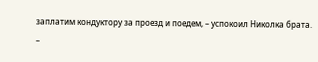заплатим кондуктору за проезд и поедем, – успокоил Николка брата.
–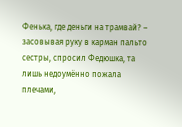Фенька, где деньги на трамвай? – засовывая руку в карман пальто сестры, спросил Федюшка, та лишь недоумённо пожала плечами,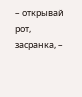– открывай рот, засранка, –